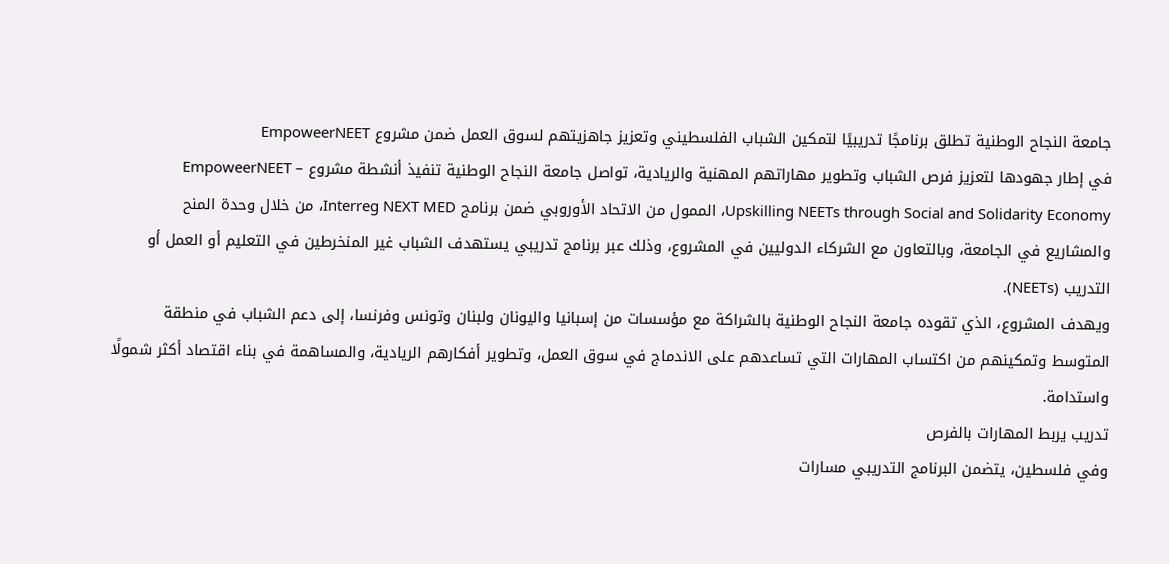جامعة النجاح الوطنية تطلق برنامجًا تدريبيًا لتمكين الشباب الفلسطيني وتعزيز جاهزيتهم لسوق العمل ضمن مشروع EmpoweerNEET
في إطار جهودها لتعزيز فرص الشباب وتطوير مهاراتهم المهنية والريادية، تواصل جامعة النجاح الوطنية تنفيذ أنشطة مشروع EmpoweerNEET – Upskilling NEETs through Social and Solidarity Economy، الممول من الاتحاد الأوروبي ضمن برنامج Interreg NEXT MED، من خلال وحدة المنح والمشاريع في الجامعة، وبالتعاون مع الشركاء الدوليين في المشروع، وذلك عبر برنامج تدريبي يستهدف الشباب غير المنخرطين في التعليم أو العمل أو التدريب (NEETs).
ويهدف المشروع، الذي تقوده جامعة النجاح الوطنية بالشراكة مع مؤسسات من إسبانيا واليونان ولبنان وتونس وفرنسا، إلى دعم الشباب في منطقة المتوسط وتمكينهم من اكتساب المهارات التي تساعدهم على الاندماج في سوق العمل، وتطوير أفكارهم الريادية، والمساهمة في بناء اقتصاد أكثر شمولًا واستدامة.
تدريب يربط المهارات بالفرص
وفي فلسطين، يتضمن البرنامج التدريبي مسارات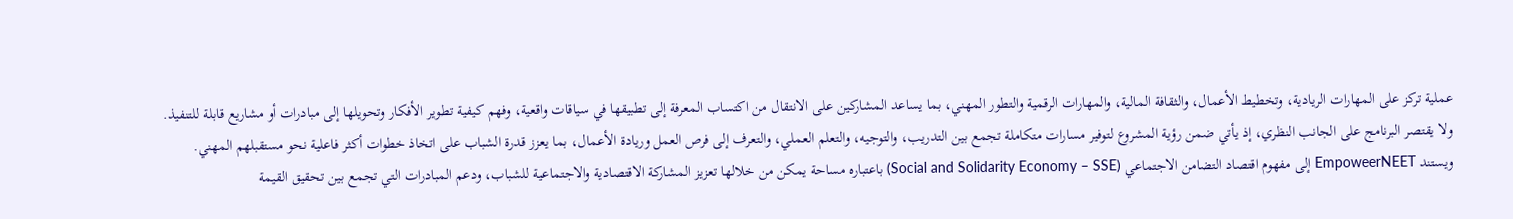عملية تركز على المهارات الريادية، وتخطيط الأعمال، والثقافة المالية، والمهارات الرقمية والتطور المهني، بما يساعد المشاركين على الانتقال من اكتساب المعرفة إلى تطبيقها في سياقات واقعية، وفهم كيفية تطوير الأفكار وتحويلها إلى مبادرات أو مشاريع قابلة للتنفيذ.
ولا يقتصر البرنامج على الجانب النظري، إذ يأتي ضمن رؤية المشروع لتوفير مسارات متكاملة تجمع بين التدريب، والتوجيه، والتعلم العملي، والتعرف إلى فرص العمل وريادة الأعمال، بما يعزز قدرة الشباب على اتخاذ خطوات أكثر فاعلية نحو مستقبلهم المهني.
ويستند EmpoweerNEET إلى مفهوم اقتصاد التضامن الاجتماعي (Social and Solidarity Economy – SSE) باعتباره مساحة يمكن من خلالها تعزيز المشاركة الاقتصادية والاجتماعية للشباب، ودعم المبادرات التي تجمع بين تحقيق القيمة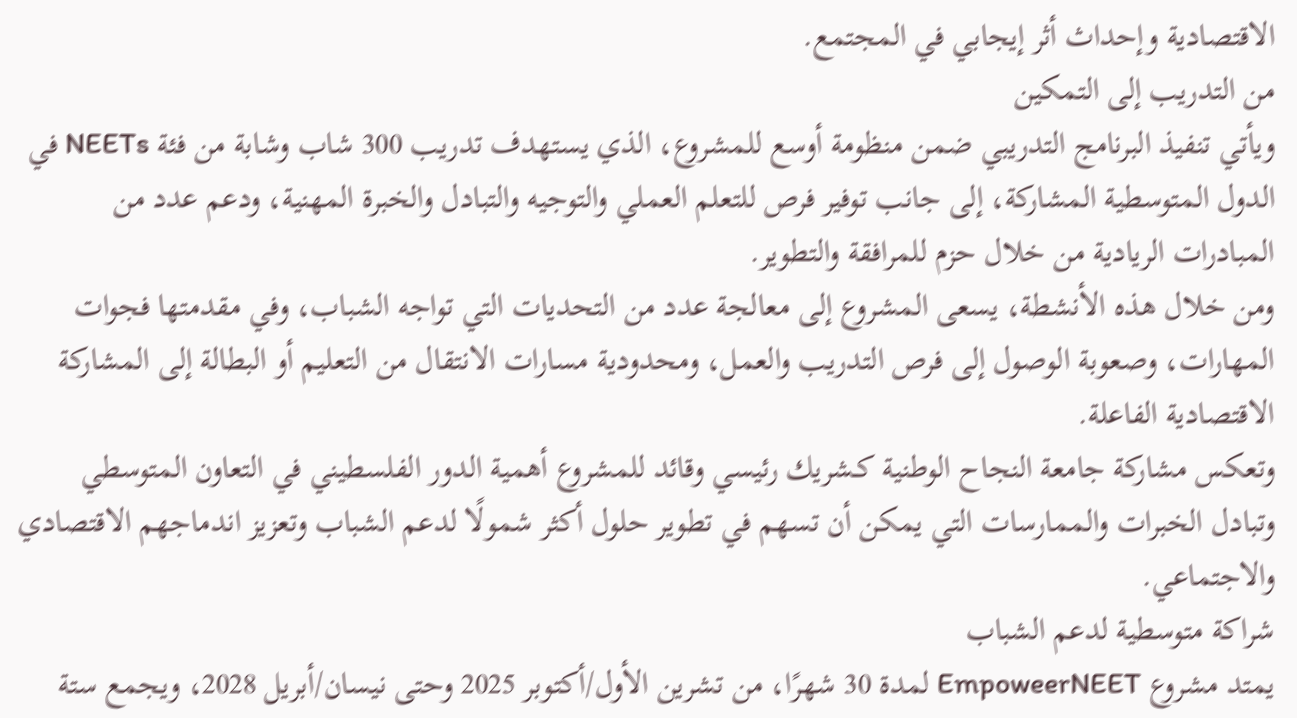الاقتصادية وإحداث أثر إيجابي في المجتمع.
من التدريب إلى التمكين
ويأتي تنفيذ البرنامج التدريبي ضمن منظومة أوسع للمشروع، الذي يستهدف تدريب 300 شاب وشابة من فئة NEETs في الدول المتوسطية المشاركة، إلى جانب توفير فرص للتعلم العملي والتوجيه والتبادل والخبرة المهنية، ودعم عدد من المبادرات الريادية من خلال حزم للمرافقة والتطوير.
ومن خلال هذه الأنشطة، يسعى المشروع إلى معالجة عدد من التحديات التي تواجه الشباب، وفي مقدمتها فجوات المهارات، وصعوبة الوصول إلى فرص التدريب والعمل، ومحدودية مسارات الانتقال من التعليم أو البطالة إلى المشاركة الاقتصادية الفاعلة.
وتعكس مشاركة جامعة النجاح الوطنية كـشريك رئيسي وقائد للمشروع أهمية الدور الفلسطيني في التعاون المتوسطي وتبادل الخبرات والممارسات التي يمكن أن تسهم في تطوير حلول أكثر شمولًا لدعم الشباب وتعزيز اندماجهم الاقتصادي والاجتماعي.
شراكة متوسطية لدعم الشباب
يمتد مشروع EmpoweerNEET لمدة 30 شهرًا، من تشرين الأول/أكتوبر 2025 وحتى نيسان/أبريل 2028، ويجمع ستة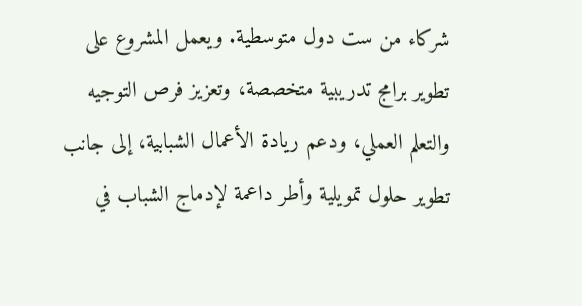شركاء من ست دول متوسطية. ويعمل المشروع على تطوير برامج تدريبية متخصصة، وتعزيز فرص التوجيه والتعلم العملي، ودعم ريادة الأعمال الشبابية، إلى جانب تطوير حلول تمويلية وأطر داعمة لإدماج الشباب في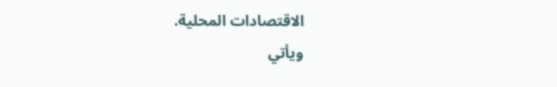الاقتصادات المحلية.
ويأتي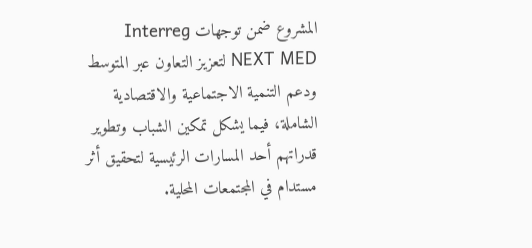المشروع ضمن توجهات Interreg NEXT MED لتعزيز التعاون عبر المتوسط ودعم التنمية الاجتماعية والاقتصادية الشاملة، فيما يشكل تمكين الشباب وتطوير قدراتهم أحد المسارات الرئيسية لتحقيق أثر مستدام في المجتمعات المحلية.